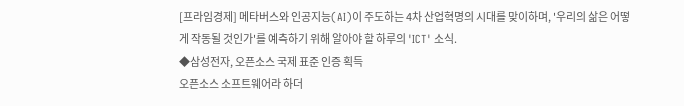[프라임경제] 메타버스와 인공지능(AI)이 주도하는 4차 산업혁명의 시대를 맞이하며, '우리의 삶은 어떻게 작동될 것인가'를 예측하기 위해 알아야 할 하루의 'ICT' 소식.
◆삼성전자, 오픈소스 국제 표준 인증 획득
오픈소스 소프트웨어라 하더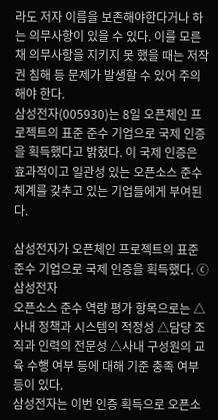라도 저자 이름을 보존해야한다거나 하는 의무사항이 있을 수 있다. 이를 모른 채 의무사항을 지키지 못 했을 때는 저작권 침해 등 문제가 발생할 수 있어 주의해야 한다.
삼성전자(005930)는 8일 오픈체인 프로젝트의 표준 준수 기업으로 국제 인증을 획득했다고 밝혔다. 이 국제 인증은 효과적이고 일관성 있는 오픈소스 준수 체계를 갖추고 있는 기업들에게 부여된다.

삼성전자가 오픈체인 프로젝트의 표준 준수 기업으로 국제 인증을 획득했다. ⓒ 삼성전자
오픈소스 준수 역량 평가 항목으로는 △사내 정책과 시스템의 적정성 △담당 조직과 인력의 전문성 △사내 구성원의 교육 수행 여부 등에 대해 기준 충족 여부 등이 있다.
삼성전자는 이번 인증 획득으로 오픈소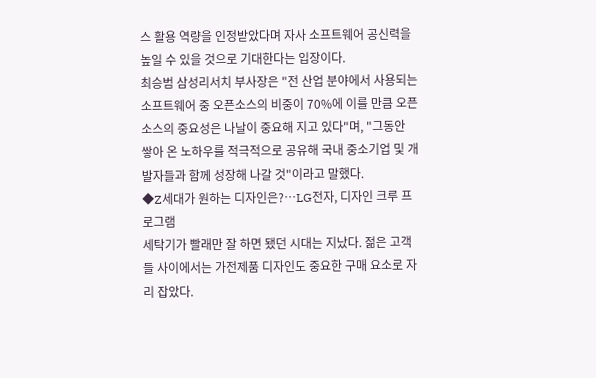스 활용 역량을 인정받았다며 자사 소프트웨어 공신력을 높일 수 있을 것으로 기대한다는 입장이다.
최승범 삼성리서치 부사장은 "전 산업 분야에서 사용되는 소프트웨어 중 오픈소스의 비중이 70%에 이를 만큼 오픈소스의 중요성은 나날이 중요해 지고 있다"며, "그동안 쌓아 온 노하우를 적극적으로 공유해 국내 중소기업 및 개발자들과 함께 성장해 나갈 것"이라고 말했다.
◆Z세대가 원하는 디자인은?…LG전자, 디자인 크루 프로그램
세탁기가 빨래만 잘 하면 됐던 시대는 지났다. 젊은 고객들 사이에서는 가전제품 디자인도 중요한 구매 요소로 자리 잡았다.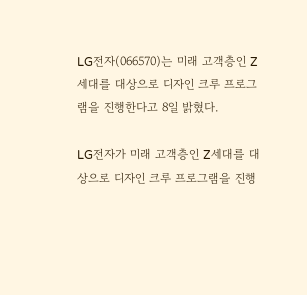LG전자(066570)는 미래 고객층인 Z세대를 대상으로 디자인 크루 프로그램을 진행한다고 8일 밝혔다.

LG전자가 미래 고객층인 Z세대를 대상으로 디자인 크루 프로그램을 진행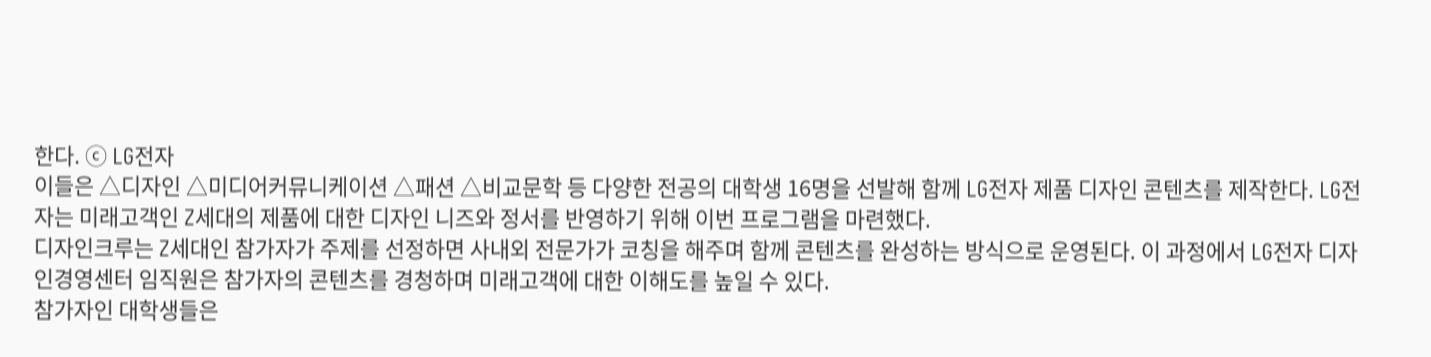한다. ⓒ LG전자
이들은 △디자인 △미디어커뮤니케이션 △패션 △비교문학 등 다양한 전공의 대학생 16명을 선발해 함께 LG전자 제품 디자인 콘텐츠를 제작한다. LG전자는 미래고객인 Z세대의 제품에 대한 디자인 니즈와 정서를 반영하기 위해 이번 프로그램을 마련했다.
디자인크루는 Z세대인 참가자가 주제를 선정하면 사내외 전문가가 코칭을 해주며 함께 콘텐츠를 완성하는 방식으로 운영된다. 이 과정에서 LG전자 디자인경영센터 임직원은 참가자의 콘텐츠를 경청하며 미래고객에 대한 이해도를 높일 수 있다.
참가자인 대학생들은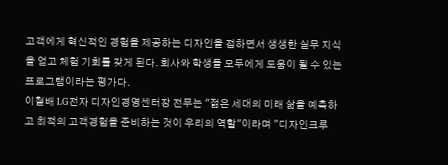고객에게 혁신적인 경험을 제공하는 디자인을 접하면서 생생한 실무 지식을 얻고 체험 기회를 갖게 된다. 회사와 학생들 모두에게 도움이 될 수 있는 프로그램이라는 평가다.
이철배 LG전자 디자인경영센터장 전무는 "젊은 세대의 미래 삶을 예측하고 최적의 고객경험을 준비하는 것이 우리의 역할"이라며 "디자인크루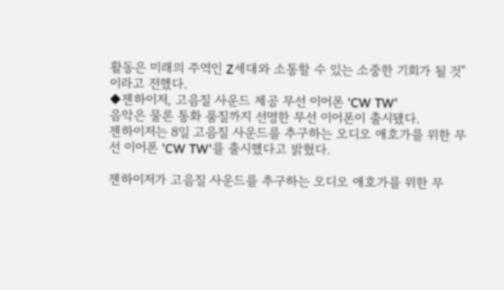활동은 미래의 주역인 Z세대와 소통할 수 있는 소중한 기회가 될 것"이라고 전했다.
◆젠하이저, 고음질 사운드 제공 무선 이어폰 'CW TW'
음악은 물론 통화 품질까지 선명한 무선 이어폰이 출시됐다.
젠하이저는 8일 고음질 사운드를 추구하는 오디오 애호가를 위한 무선 이어폰 'CW TW'를 출시했다고 밝혔다.

젠하이저가 고음질 사운드를 추구하는 오디오 애호가를 위한 무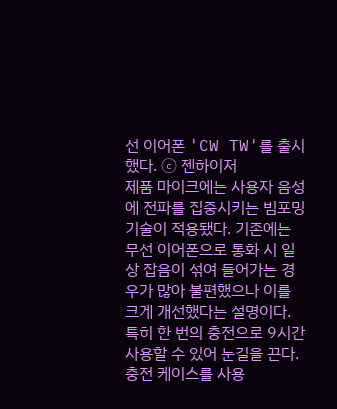선 이어폰 'CW TW'를 출시했다. ⓒ 젠하이저
제품 마이크에는 사용자 음성에 전파를 집중시키는 빔포밍 기술이 적용됐다. 기존에는 무선 이어폰으로 통화 시 일상 잡음이 섞여 들어가는 경우가 많아 불편했으나 이를 크게 개선했다는 설명이다.
특히 한 번의 충전으로 9시간 사용할 수 있어 눈길을 끈다. 충전 케이스를 사용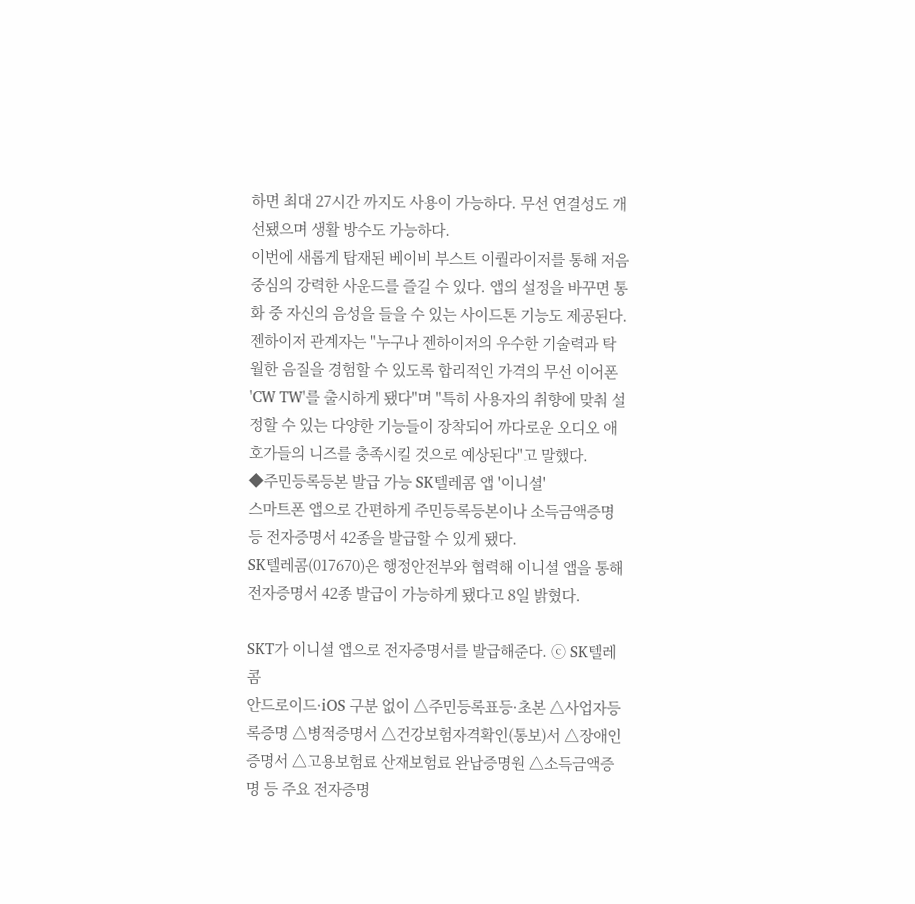하면 최대 27시간 까지도 사용이 가능하다. 무선 연결성도 개선됐으며 생활 방수도 가능하다.
이번에 새롭게 탑재된 베이비 부스트 이퀄라이저를 통해 저음 중심의 강력한 사운드를 즐길 수 있다. 앱의 설정을 바꾸면 통화 중 자신의 음성을 들을 수 있는 사이드톤 기능도 제공된다.
젠하이저 관계자는 "누구나 젠하이저의 우수한 기술력과 탁월한 음질을 경험할 수 있도록 합리적인 가격의 무선 이어폰 'CW TW'를 출시하게 됐다"며 "특히 사용자의 취향에 맞춰 설정할 수 있는 다양한 기능들이 장착되어 까다로운 오디오 애호가들의 니즈를 충족시킬 것으로 예상된다"고 말했다.
◆주민등록등본 발급 가능 SK텔레콤 앱 '이니셜'
스마트폰 앱으로 간편하게 주민등록등본이나 소득금액증명 등 전자증명서 42종을 발급할 수 있게 됐다.
SK텔레콤(017670)은 행정안전부와 협력해 이니셜 앱을 통해 전자증명서 42종 발급이 가능하게 됐다고 8일 밝혔다.

SKT가 이니셜 앱으로 전자증명서를 발급해준다. ⓒ SK텔레콤
안드로이드·iOS 구분 없이 △주민등록표등·초본 △사업자등록증명 △병적증명서 △건강보험자격확인(통보)서 △장애인증명서 △고용보험료 산재보험료 완납증명원 △소득금액증명 등 주요 전자증명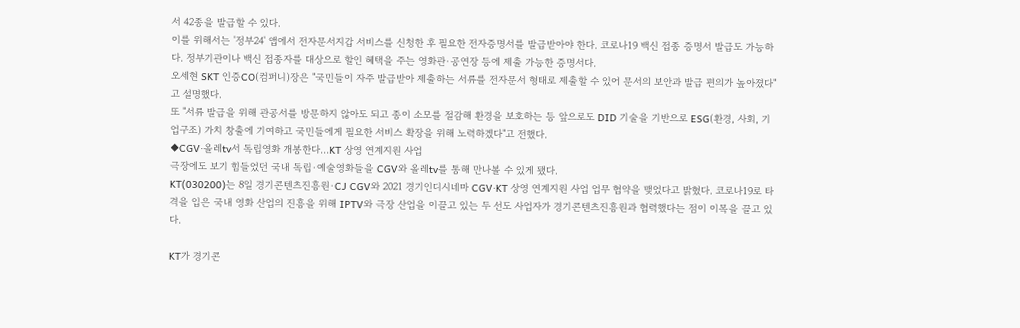서 42종을 발급할 수 있다.
이를 위해서는 '정부24' 앱에서 전자문서지갑 서비스를 신청한 후 필요한 전자증명서를 발급받아야 한다. 코로나19 백신 접종 증명서 발급도 가능하다. 정부기관이나 백신 접종자를 대상으로 할인 혜택을 주는 영화관·공연장 등에 제출 가능한 증명서다.
오세현 SKT 인증CO(컴퍼니)장은 "국민들이 자주 발급받아 제출하는 서류를 전자문서 형태로 제출할 수 있어 문서의 보안과 발급 편의가 높아졌다"고 설명했다.
또 "서류 발급을 위해 관공서를 방문하지 않아도 되고 종이 소모를 절감해 환경을 보호하는 등 앞으로도 DID 기술을 기반으로 ESG(환경, 사회, 기업구조) 가치 창출에 기여하고 국민들에게 필요한 서비스 확장을 위해 노력하겠다"고 전했다.
◆CGV·올레tv서 독립영화 개봉한다…KT 상영 연계지원 사업
극장에도 보기 힘들었던 국내 독립·예술영화들을 CGV와 올레tv를 통해 만나볼 수 있게 됐다.
KT(030200)는 8일 경기콘텐츠진흥원·CJ CGV와 2021 경기인디시네마 CGV·KT 상영 연계지원 사업 업무 협약을 맺었다고 밝혔다. 코로나19로 타격을 입은 국내 영화 산업의 진흥을 위해 IPTV와 극장 산업을 이끌고 있는 두 선도 사업자가 경기콘텐츠진흥원과 협력했다는 점이 이목을 끌고 있다.

KT가 경기콘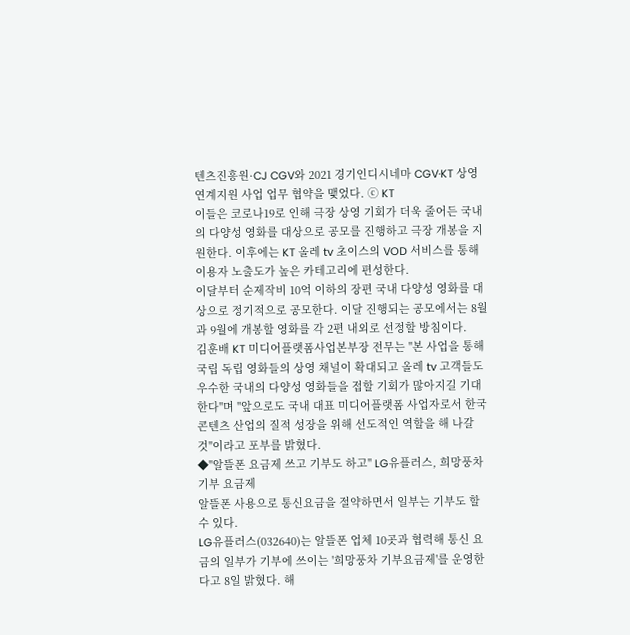텐츠진흥원·CJ CGV와 2021 경기인디시네마 CGV·KT 상영 연계지원 사업 업무 협약을 맺었다. ⓒ KT
이들은 코로나19로 인해 극장 상영 기회가 더욱 줄어든 국내의 다양성 영화를 대상으로 공모를 진행하고 극장 개봉을 지원한다. 이후에는 KT 올레 tv 초이스의 VOD 서비스를 통해 이용자 노출도가 높은 카테고리에 편성한다.
이달부터 순제작비 10억 이하의 장편 국내 다양성 영화를 대상으로 정기적으로 공모한다. 이달 진행되는 공모에서는 8월과 9월에 개봉할 영화를 각 2편 내외로 선정할 방침이다.
김훈배 KT 미디어플랫폼사업본부장 전무는 "본 사업을 통해 국립 독립 영화들의 상영 채널이 확대되고 올레 tv 고객들도 우수한 국내의 다양성 영화들을 접할 기회가 많아지길 기대한다"며 "앞으로도 국내 대표 미디어플랫폼 사업자로서 한국 콘텐츠 산업의 질적 성장을 위해 선도적인 역할을 해 나갈 것"이라고 포부를 밝혔다.
◆"알뜰폰 요금제 쓰고 기부도 하고" LG유플러스, 희망풍차 기부 요금제
알뜰폰 사용으로 통신요금을 절약하면서 일부는 기부도 할 수 있다.
LG유플러스(032640)는 알뜰폰 업체 10곳과 협력해 통신 요금의 일부가 기부에 쓰이는 '희망풍차 기부요금제'를 운영한다고 8일 밝혔다. 해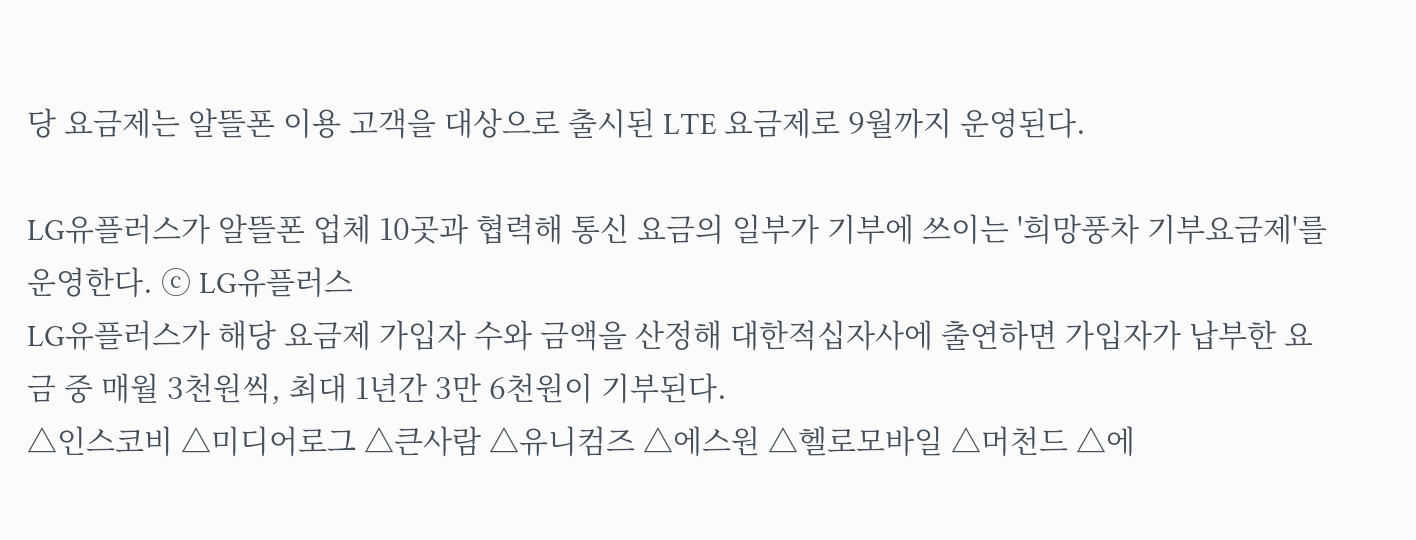당 요금제는 알뜰폰 이용 고객을 대상으로 출시된 LTE 요금제로 9월까지 운영된다.

LG유플러스가 알뜰폰 업체 10곳과 협력해 통신 요금의 일부가 기부에 쓰이는 '희망풍차 기부요금제'를 운영한다. ⓒ LG유플러스
LG유플러스가 해당 요금제 가입자 수와 금액을 산정해 대한적십자사에 출연하면 가입자가 납부한 요금 중 매월 3천원씩, 최대 1년간 3만 6천원이 기부된다.
△인스코비 △미디어로그 △큰사람 △유니컴즈 △에스원 △헬로모바일 △머천드 △에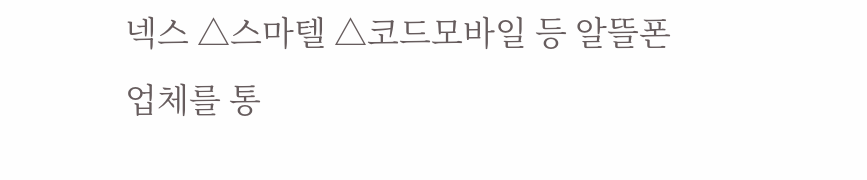넥스 △스마텔 △코드모바일 등 알뜰폰 업체를 통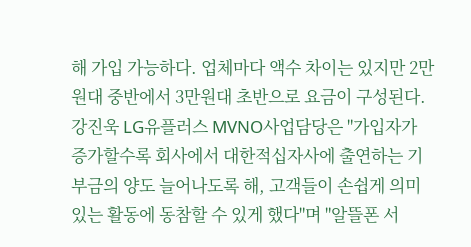해 가입 가능하다. 업체마다 액수 차이는 있지만 2만원대 중반에서 3만원대 초반으로 요금이 구성된다.
강진욱 LG유플러스 MVNO사업담당은 "가입자가 증가할수록 회사에서 대한적십자사에 출연하는 기부금의 양도 늘어나도록 해, 고객들이 손쉽게 의미 있는 활동에 동참할 수 있게 했다"며 "알뜰폰 서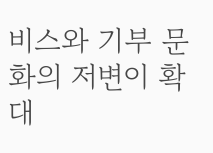비스와 기부 문화의 저변이 확대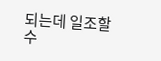되는데 일조할 수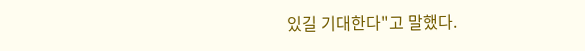있길 기대한다"고 말했다.